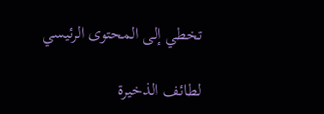تخطي إلى المحتوى الرئيسي

لطائف الذخيرة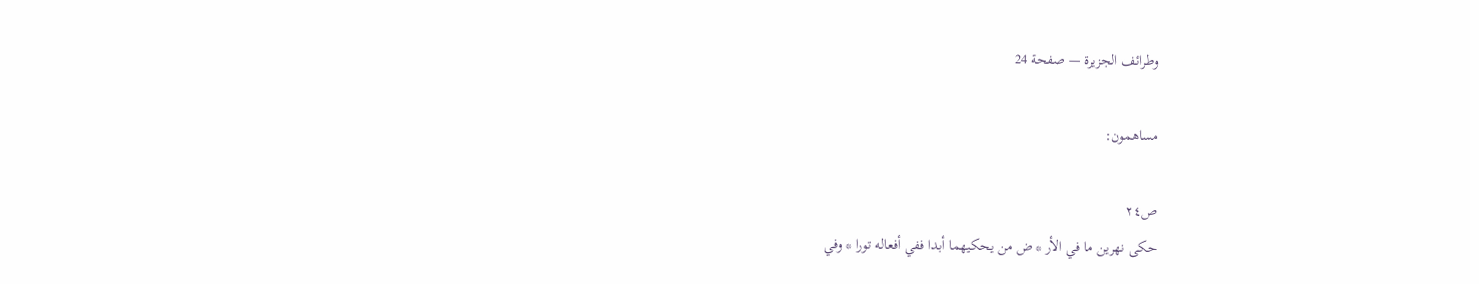وطرائف الجزيرة — صفحة 24

مساهمون:

ص٢٤
حكى نهرين ما في الأر * ض من يحكيهما أبدا ففي أفعاله تورا * وفي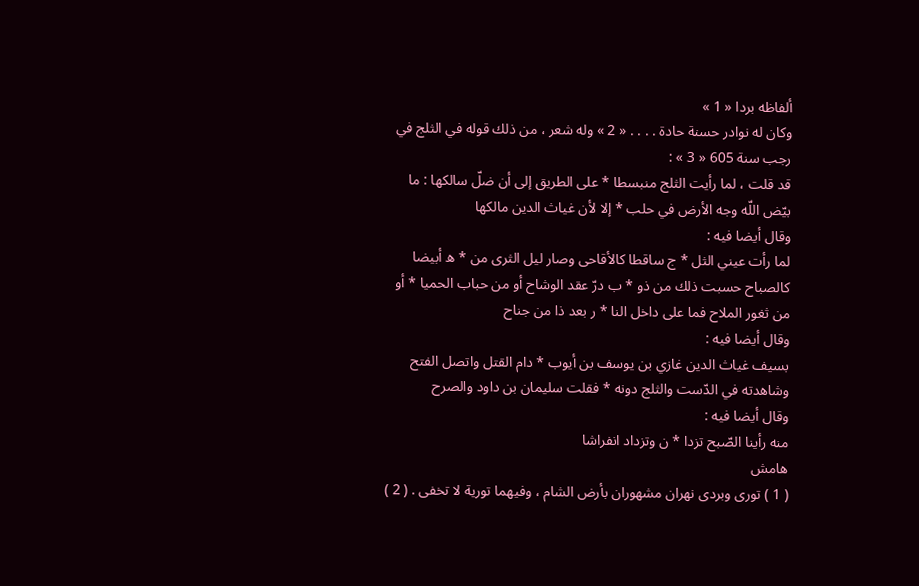ألفاظه بردا « 1 »
وكان له نوادر حسنة حادة . . . . « 2 » وله شعر ، من ذلك قوله في الثلج في رجب سنة 605 « 3 » :
قد قلت ، لما رأيت الثلج منبسطا * على الطريق إلى أن ضلّ سالكها : ما بيّض اللّه وجه الأرض في حلب * إلا لأن غياث الدين مالكها
وقال أيضا فيه :
لما رأت عيني الثل * ج ساقطا كالأقاحى وصار ليل الثرى من * ه أبيضا كالصباح حسبت ذلك من ذو * ب درّ عقد الوشاح أو من حباب الحميا * أو من ثغور الملاح فما على داخل النا * ر بعد ذا من جناح
وقال أيضا فيه :
بسيف غياث الدين غازي بن يوسف بن أيوب * دام القتل واتصل الفتح وشاهدته في الدّست والثلج دونه * فقلت سليمان بن داود والصرح
وقال أيضا فيه :
منه رأينا الصّبح تزدا * ن وتزداد انفراشا
هامش
( 1 ) تورى وبردى نهران مشهوران بأرض الشام ، وفيهما تورية لا تخفى . ( 2 )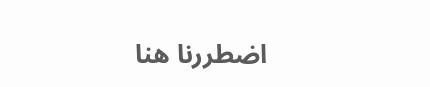اضطررنا هنا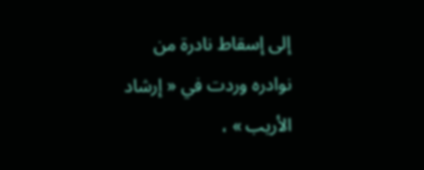إلى إسقاط نادرة من نوادره وردت في « إرشاد الأريب » ،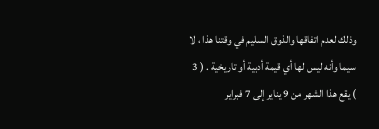وذلك لعدم اتفاقها والذوق السليم في وقتنا هذا ، لا سيما وأنه ليس لها أي قيمة أدبية أو تاريخية . ( 3 ) يقع هذا الشهر من 9 يناير إلى 7 فبراير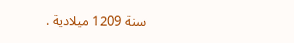سنة 1209 ميلادية .